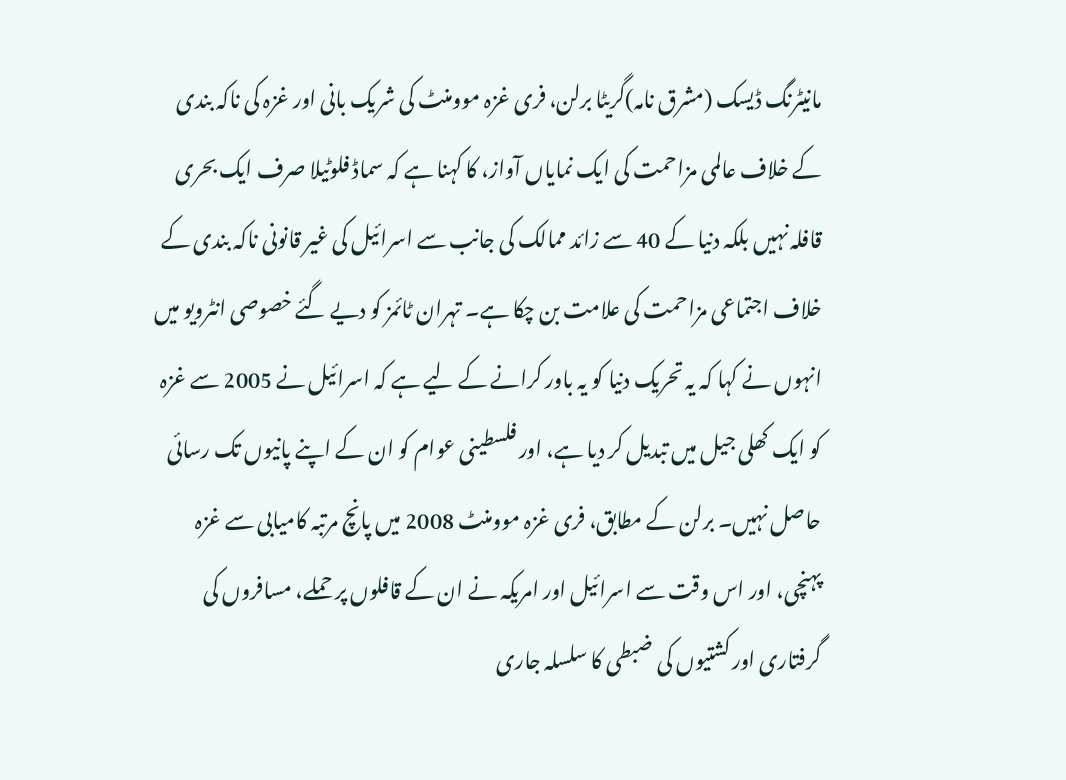مانیٹرنگ ڈیسک (مشرق نامہ)گریٹا برلن، فری غزہ موومنٹ کی شریک بانی اور غزہ کی ناکہ بندی کے خلاف عالمی مزاحمت کی ایک نمایاں آواز، کا کہنا ہے کہ سماڈ فلوٹیلا صرف ایک بحری قافلہ نہیں بلکہ دنیا کے 40 سے زائد ممالک کی جانب سے اسرائیل کی غیر قانونی ناکہ بندی کے خلاف اجتماعی مزاحمت کی علامت بن چکا ہے۔ تہران ٹائمز کو دیے گئے خصوصی انٹرویو میں انہوں نے کہا کہ یہ تحریک دنیا کو یہ باور کرانے کے لیے ہے کہ اسرائیل نے 2005 سے غزہ کو ایک کھلی جیل میں تبدیل کر دیا ہے، اور فلسطینی عوام کو ان کے اپنے پانیوں تک رسائی حاصل نہیں۔ برلن کے مطابق، فری غزہ موومنٹ 2008 میں پانچ مرتبہ کامیابی سے غزہ پہنچی، اور اس وقت سے اسرائیل اور امریکہ نے ان کے قافلوں پر حملے، مسافروں کی گرفتاری اور کشتیوں کی ضبطی کا سلسلہ جاری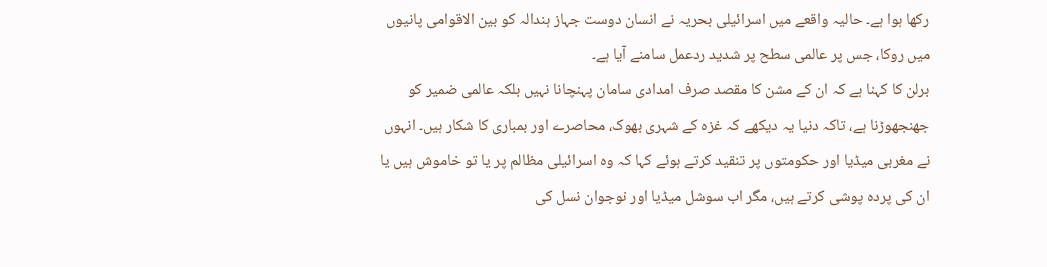رکھا ہوا ہے۔ حالیہ واقعے میں اسرائیلی بحریہ نے انسان دوست جہاز ہندالہ کو بین الاقوامی پانیوں میں روکا، جس پر عالمی سطح پر شدید ردعمل سامنے آیا ہے۔
برلن کا کہنا ہے کہ ان کے مشن کا مقصد صرف امدادی سامان پہنچانا نہیں بلکہ عالمی ضمیر کو جھنجھوڑنا ہے، تاکہ دنیا یہ دیکھے کہ غزہ کے شہری بھوک، محاصرے اور بمباری کا شکار ہیں۔ انہوں نے مغربی میڈیا اور حکومتوں پر تنقید کرتے ہوئے کہا کہ وہ اسرائیلی مظالم پر یا تو خاموش ہیں یا ان کی پردہ پوشی کرتے ہیں، مگر اب سوشل میڈیا اور نوجوان نسل کی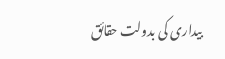بیداری کی بدولت حقائق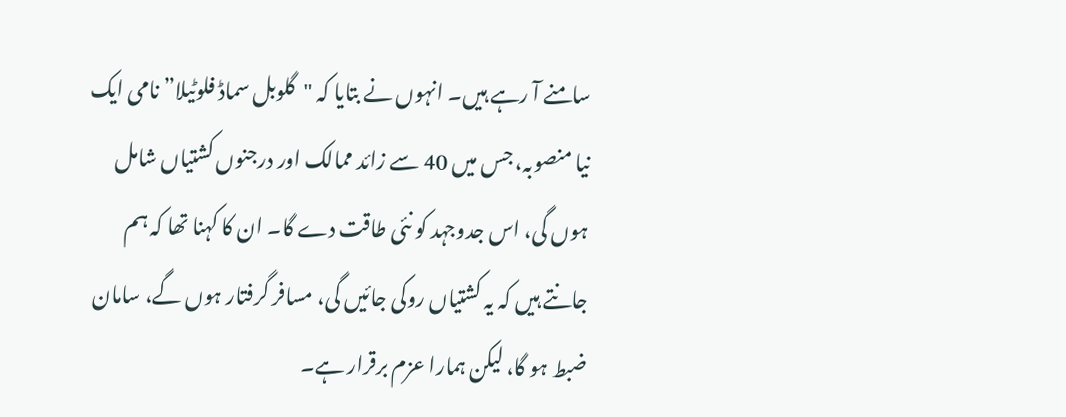سامنے آ رہے ہیں۔ انہوں نے بتایا کہ "گلوبل سماڈ فلوٹیلا” نامی ایک نیا منصوبہ، جس میں 40 سے زائد ممالک اور درجنوں کشتیاں شامل ہوں گی، اس جدوجہد کو نئی طاقت دے گا۔ ان کا کہنا تھا کہ ہم جانتے ہیں کہ یہ کشتیاں روکی جائیں گی، مسافر گرفتار ہوں گے، سامان ضبط ہو گا، لیکن ہمارا عزم برقرار ہے۔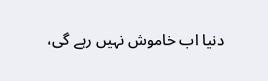دنیا اب خاموش نہیں رہے گی،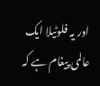اور یہ فلوٹیلا ایک عالمی پیغام ہے کہ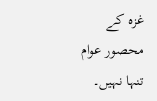غزہ کے محصور عوام تنہا نہیں۔